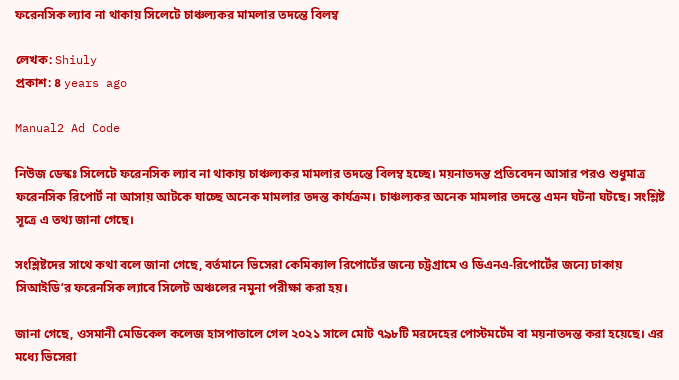ফরেনসিক ল্যাব না থাকায় সিলেটে চাঞ্চল্যকর মামলার তদন্তে বিলম্ব

লেখক: Shiuly
প্রকাশ: ৪ years ago

Manual2 Ad Code

নিউজ ডেস্কঃ সিলেটে ফরেনসিক ল্যাব না থাকায় চাঞ্চল্যকর মামলার তদন্তে বিলম্ব হচ্ছে। ময়নাতদন্ত প্রতিবেদন আসার পরও শুধুমাত্র ফরেনসিক রিপোর্ট না আসায় আটকে যাচ্ছে অনেক মামলার তদন্ত কার্যক্রম। চাঞ্চল্যকর অনেক মামলার তদন্তে এমন ঘটনা ঘটছে। সংশ্লিষ্ট সূত্রে এ তথ্য জানা গেছে।

সংশ্লিষ্টদের সাথে কথা বলে জানা গেছে, বর্তমানে ভিসেরা কেমিক্যাল রিপোর্টের জন্যে চট্টগ্রামে ও ডিএনএ-রিপোর্টের জন্যে ঢাকায় সিআইডি’র ফরেনসিক ল্যাবে সিলেট অঞ্চলের নমুনা পরীক্ষা করা হয়।

জানা গেছে, ওসমানী মেডিকেল কলেজ হাসপাতালে গেল ২০২১ সালে মোট ৭৯৮টি মরদেহের পোস্টমর্টেম বা ময়নাতদন্ত করা হয়েছে। এর মধ্যে ভিসেরা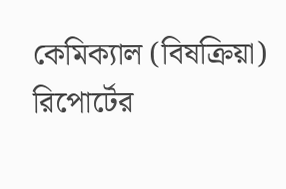কেমিক্যাল (বিষক্রিয়া) রিপোর্টের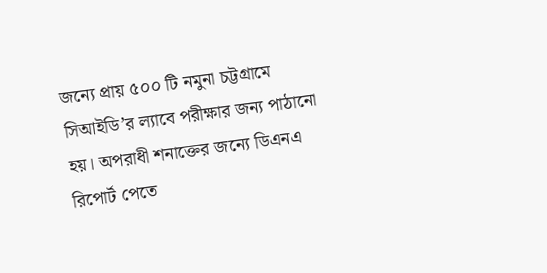জন্যে প্রায় ৫০০ টি নমুনা চট্টগ্রামে সিআইডি’র ল্যাবে পরীক্ষার জন্য পাঠানো হয়। অপরাধী শনাক্তের জন্যে ডিএনএ রিপোর্ট পেতে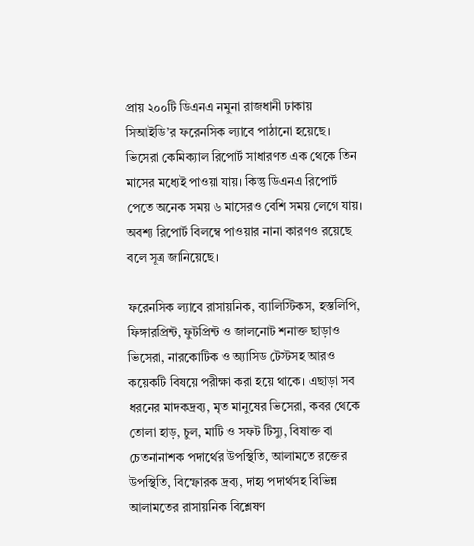প্রায় ২০০টি ডিএনএ নমুনা রাজধানী ঢাকায় সিআইডি’র ফরেনসিক ল্যাবে পাঠানো হয়েছে। ভিসেরা কেমিক্যাল রিপোর্ট সাধারণত এক থেকে তিন মাসের মধ্যেই পাওয়া যায়। কিন্তু ডিএনএ রিপোর্ট পেতে অনেক সময় ৬ মাসেরও বেশি সময় লেগে যায়। অবশ্য রিপোর্ট বিলম্বে পাওয়ার নানা কারণও রয়েছে বলে সূত্র জানিয়েছে।

ফরেনসিক ল্যাবে রাসায়নিক, ব্যালিস্টিকস, হস্তলিপি, ফিঙ্গারপ্রিন্ট, ফুটপ্রিন্ট ও জালনোট শনাক্ত ছাড়াও ভিসেরা, নারকোটিক ও অ্যাসিড টেস্টসহ আরও কয়েকটি বিষয়ে পরীক্ষা করা হয়ে থাকে। এছাড়া সব ধরনের মাদকদ্রব্য, মৃত মানুষের ভিসেরা, কবর থেকে তোলা হাড়, চুল, মাটি ও সফট টিস্যু, বিষাক্ত বা চেতনানাশক পদার্থের উপস্থিতি, আলামতে রক্তের উপস্থিতি, বিস্ফোরক দ্রব্য, দাহ্য পদার্থসহ বিভিন্ন আলামতের রাসায়নিক বিশ্লেষণ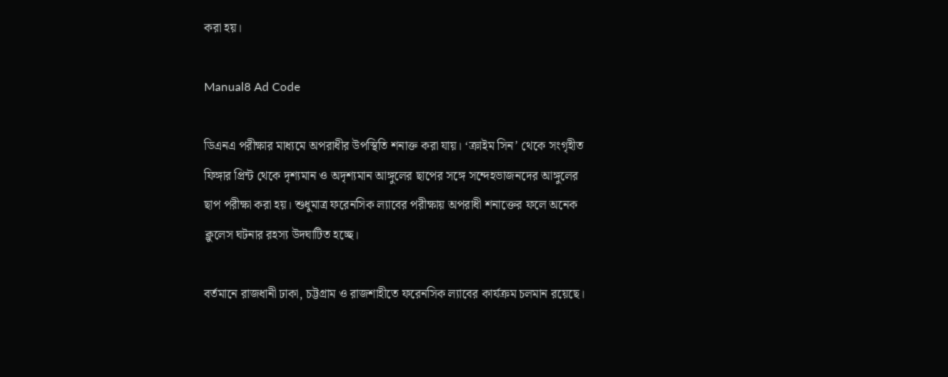করা হয়।

Manual8 Ad Code

ডিএনএ পরীক্ষার মাধ্যমে অপরাধীর উপস্থিতি শনাক্ত করা যায়। ‘ক্রাইম সিন’ থেকে সংগৃহীত ফিঙ্গার প্রিন্ট থেকে দৃশ্যমান ও অদৃশ্যমান আঙ্গুলের ছাপের সঙ্গে সন্দেহভাজনদের আঙ্গুলের ছাপ পরীক্ষা করা হয়। শুধুমাত্র ফরেনসিক ল্যাবের পরীক্ষায় অপরাধী শনাক্তের ফলে অনেক ক্লুলেস ঘটনার রহস্য উদঘাটিত হচ্ছে।

বর্তমানে রাজধানী ঢাকা, চট্টগ্রাম ও রাজশাহীতে ফরেনসিক ল্যাবের কার্যক্রম চলমান রয়েছে।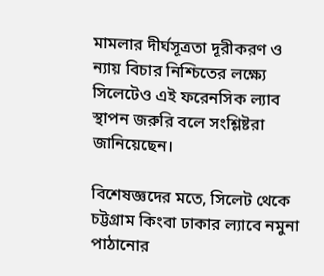মামলার দীর্ঘসূত্রতা দূরীকরণ ও ন্যায় বিচার নিশ্চিতের লক্ষ্যে সিলেটেও এই ফরেনসিক ল্যাব স্থাপন জরুরি বলে সংশ্লিষ্টরা জানিয়েছেন।

বিশেষজ্ঞদের মতে, সিলেট থেকে চট্টগ্রাম কিংবা ঢাকার ল্যাবে নমুনা পাঠানোর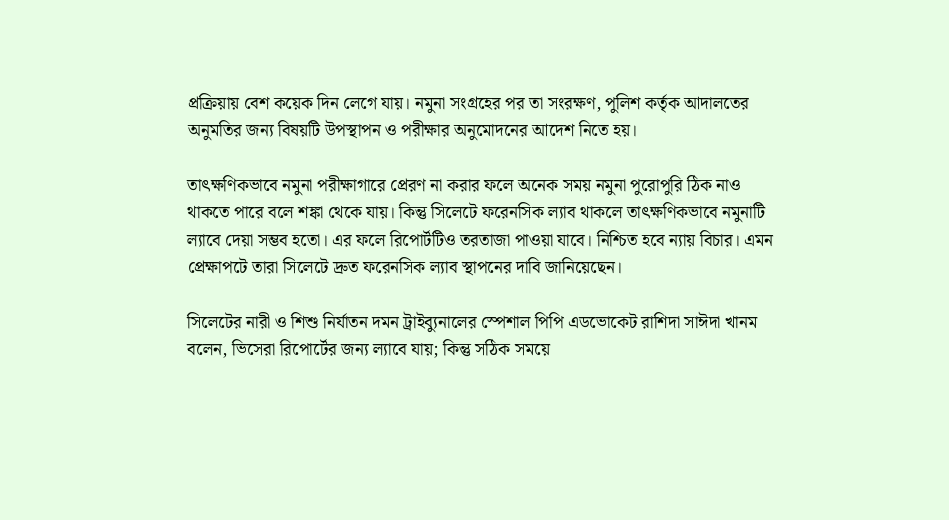প্রক্রিয়ায় বেশ কয়েক দিন লেগে যায়। নমুনা সংগ্রহের পর তা সংরক্ষণ, পুলিশ কর্তৃক আদালতের অনুমতির জন্য বিষয়টি উপস্থাপন ও পরীক্ষার অনুমোদনের আদেশ নিতে হয়।

তাৎক্ষণিকভাবে নমুনা পরীক্ষাগারে প্রেরণ না করার ফলে অনেক সময় নমুনা পুরোপুরি ঠিক নাও থাকতে পারে বলে শঙ্কা থেকে যায়। কিন্তু সিলেটে ফরেনসিক ল্যাব থাকলে তাৎক্ষণিকভাবে নমুনাটি ল্যাবে দেয়া সম্ভব হতো। এর ফলে রিপোর্টটিও তরতাজা পাওয়া যাবে। নিশ্চিত হবে ন্যায় বিচার। এমন প্রেক্ষাপটে তারা সিলেটে দ্রুত ফরেনসিক ল্যাব স্থাপনের দাবি জানিয়েছেন।

সিলেটের নারী ও শিশু নির্যাতন দমন ট্রাইব্যুনালের স্পেশাল পিপি এডভোকেট রাশিদা সাঈদা খানম বলেন, ভিসেরা রিপোর্টের জন্য ল্যাবে যায়; কিন্তু সঠিক সময়ে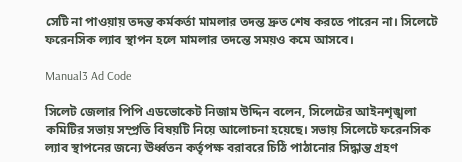সেটি না পাওয়ায় তদন্ত কর্মকর্তা মামলার তদন্ত দ্রুত শেষ করতে পারেন না। সিলেটে ফরেনসিক ল্যাব স্থাপন হলে মামলার তদন্তে সময়ও কমে আসবে।

Manual3 Ad Code

সিলেট জেলার পিপি এডভোকেট নিজাম উদ্দিন বলেন, সিলেটের আইনশৃঙ্খলা কমিটির সভায় সম্প্রতি বিষয়টি নিয়ে আলোচনা হয়েছে। সভায় সিলেটে ফরেনসিক ল্যাব স্থাপনের জন্যে ঊর্ধ্বতন কর্তৃপক্ষ বরাবরে চিঠি পাঠানোর সিদ্ধান্ত গ্রহণ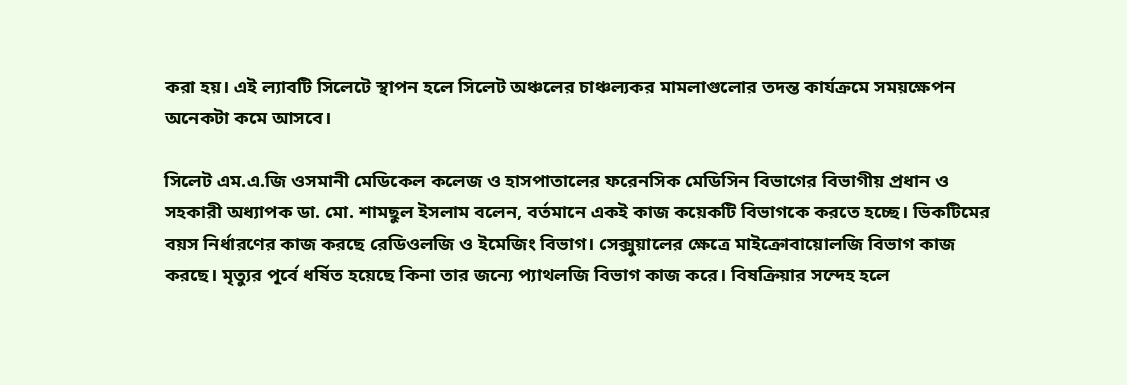করা হয়। এই ল্যাবটি সিলেটে স্থাপন হলে সিলেট অঞ্চলের চাঞ্চল্যকর মামলাগুলোর তদন্ত কার্যক্রমে সময়ক্ষেপন অনেকটা কমে আসবে।

সিলেট এম.এ.জি ওসমানী মেডিকেল কলেজ ও হাসপাতালের ফরেনসিক মেডিসিন বিভাগের বিভাগীয় প্রধান ও সহকারী অধ্যাপক ডা. মো. শামছুল ইসলাম বলেন, বর্তমানে একই কাজ কয়েকটি বিভাগকে করতে হচ্ছে। ভিকটিমের বয়স নির্ধারণের কাজ করছে রেডিওলজি ও ইমেজিং বিভাগ। সেক্সুয়ালের ক্ষেত্রে মাইক্রোবায়োলজি বিভাগ কাজ করছে। মৃত্যুর পূর্বে ধর্ষিত হয়েছে কিনা তার জন্যে প্যাথলজি বিভাগ কাজ করে। বিষক্রিয়ার সন্দেহ হলে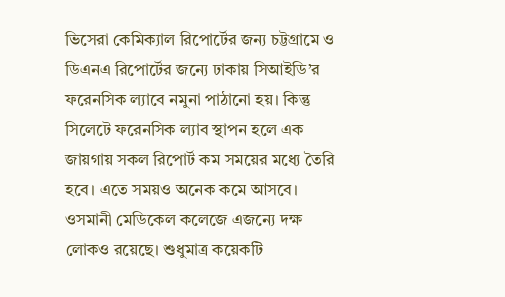ভিসেরা কেমিক্যাল রিপোর্টের জন্য চট্টগ্রামে ও ডিএনএ রিপোর্টের জন্যে ঢাকায় সিআইডি’র ফরেনসিক ল্যাবে নমুনা পাঠানো হয়। কিন্তু সিলেটে ফরেনসিক ল্যাব স্থাপন হলে এক জায়গায় সকল রিপোর্ট কম সময়ের মধ্যে তৈরি হবে। এতে সময়ও অনেক কমে আসবে। ওসমানী মেডিকেল কলেজে এজন্যে দক্ষ লোকও রয়েছে। শুধুমাত্র কয়েকটি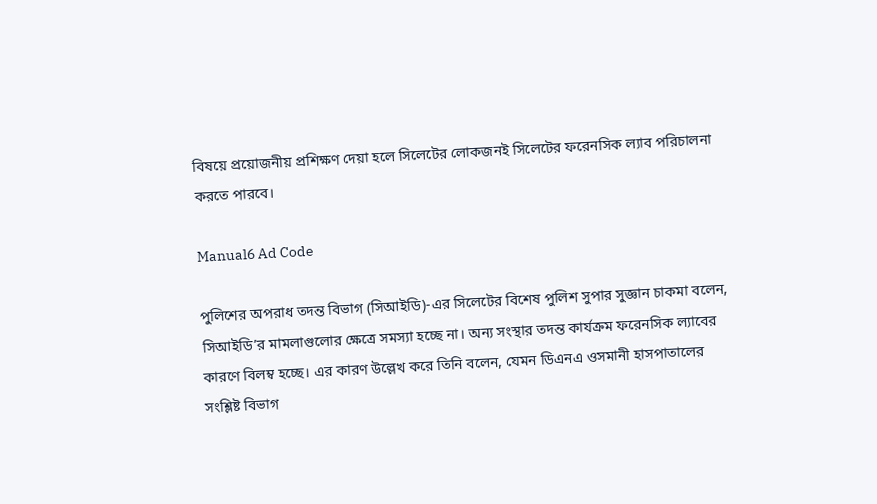বিষয়ে প্রয়োজনীয় প্রশিক্ষণ দেয়া হলে সিলেটের লোকজনই সিলেটের ফরেনসিক ল্যাব পরিচালনা করতে পারবে।

Manual6 Ad Code

পুলিশের অপরাধ তদন্ত বিভাগ (সিআইডি)-এর সিলেটের বিশেষ পুলিশ সুপার সুজ্ঞান চাকমা বলেন, সিআইডি’র মামলাগুলোর ক্ষেত্রে সমস্যা হচ্ছে না। অন্য সংস্থার তদন্ত কার্যক্রম ফরেনসিক ল্যাবের কারণে বিলম্ব হচ্ছে। এর কারণ উল্লেখ করে তিনি বলেন, যেমন ডিএনএ ওসমানী হাসপাতালের সংশ্লিষ্ট বিভাগ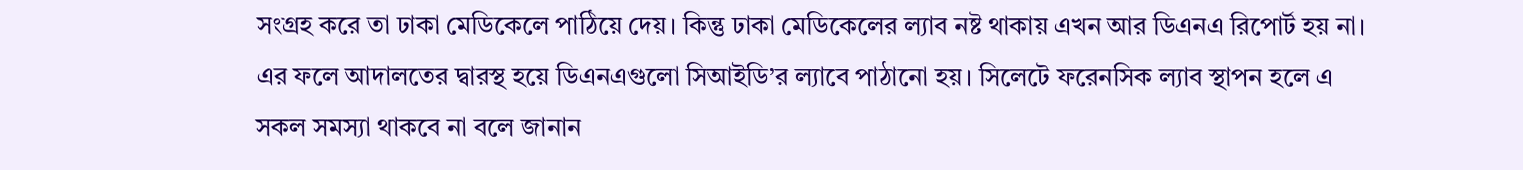সংগ্রহ করে তা ঢাকা মেডিকেলে পাঠিয়ে দেয়। কিন্তু ঢাকা মেডিকেলের ল্যাব নষ্ট থাকায় এখন আর ডিএনএ রিপোর্ট হয় না। এর ফলে আদালতের দ্বারস্থ হয়ে ডিএনএগুলো সিআইডি’র ল্যাবে পাঠানো হয়। সিলেটে ফরেনসিক ল্যাব স্থাপন হলে এ সকল সমস্যা থাকবে না বলে জানান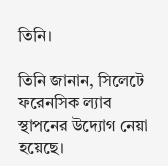তিনি।

তিনি জানান, সিলেটে ফরেনসিক ল্যাব স্থাপনের উদ্যোগ নেয়া হয়েছে।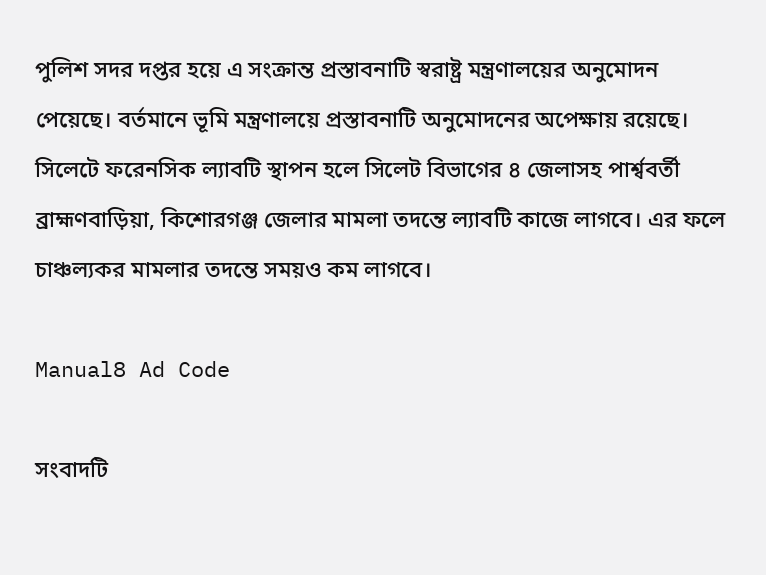পুলিশ সদর দপ্তর হয়ে এ সংক্রান্ত প্রস্তাবনাটি স্বরাষ্ট্র মন্ত্রণালয়ের অনুমোদন পেয়েছে। বর্তমানে ভূমি মন্ত্রণালয়ে প্রস্তাবনাটি অনুমোদনের অপেক্ষায় রয়েছে। সিলেটে ফরেনসিক ল্যাবটি স্থাপন হলে সিলেট বিভাগের ৪ জেলাসহ পার্শ্ববর্তী ব্রাহ্মণবাড়িয়া, কিশোরগঞ্জ জেলার মামলা তদন্তে ল্যাবটি কাজে লাগবে। এর ফলে চাঞ্চল্যকর মামলার তদন্তে সময়ও কম লাগবে।

Manual8 Ad Code

সংবাদটি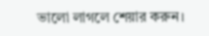ভালো লাগলে শেয়ার করুন।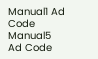Manual1 Ad Code
Manual5 Ad Code